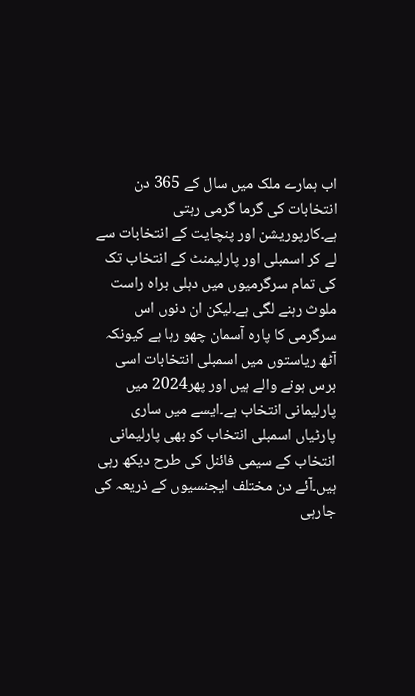اب ہمارے ملک میں سال کے 365 دن انتخابات کی گرما گرمی رہتی ہے۔کارپوریشن اور پنچایت کے انتخابات سے لے کر اسمبلی اور پارلیمنٹ کے انتخاب تک کی تمام سرگرمیوں میں دہلی براہ راست ملوث رہنے لگی ہے۔لیکن ان دنوں اس سرگرمی کا پارہ آسمان چھو رہا ہے کیونکہ آٹھ ریاستوں میں اسمبلی انتخابات اسی برس ہونے والے ہیں اور پھر2024 میں پارلیمانی انتخاب ہے۔ایسے میں ساری پارٹیاں اسمبلی انتخاب کو بھی پارلیمانی انتخاب کے سیمی فائنل کی طرح دیکھ رہی ہیں۔آئے دن مختلف ایجنسیوں کے ذریعہ کی جارہی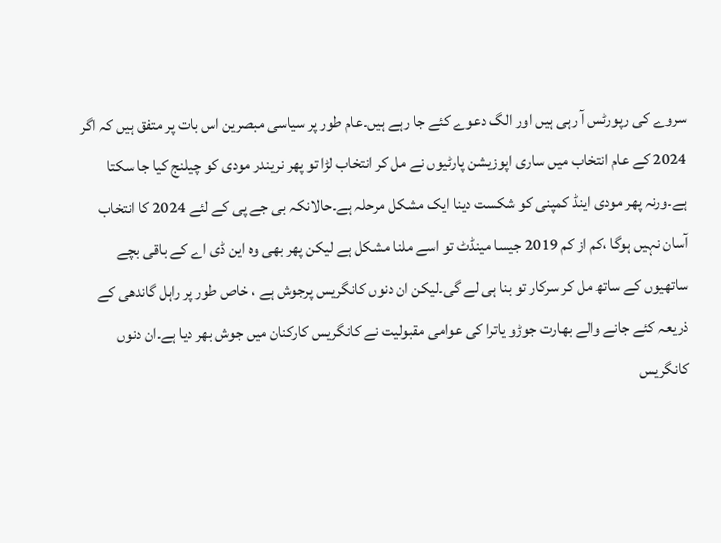سروے کی رپورٹس آ رہی ہیں اور الگ دعوے کئے جا رہے ہیں۔عام طور پر سیاسی مبصرین اس بات پر متفق ہیں کہ اگر 2024 کے عام انتخاب میں ساری اپوزیشن پارٹیوں نے مل کر انتخاب لڑا تو پھر نریندر مودی کو چیلنج کیا جا سکتا ہے۔ورنہ پھر مودی اینڈ کمپنی کو شکست دینا ایک مشکل مرحلہ ہے۔حالانکہ بی جے پی کے لئے 2024 کا انتخاب آسان نہیں ہوگا ،کم از کم 2019 جیسا مینڈٹ تو اسے ملنا مشکل ہے لیکن پھر بھی وہ این ڈی اے کے باقی بچے ساتھیوں کے ساتھ مل کر سرکار تو بنا ہی لے گی۔لیکن ان دنوں کانگریس پرجوش ہے ، خاص طور پر راہل گاندھی کے ذریعہ کئے جانے والے بھارت جوڑو یاترا کی عوامی مقبولیت نے کانگریس کارکنان میں جوش بھر دیا ہے۔ان دنوں کانگریس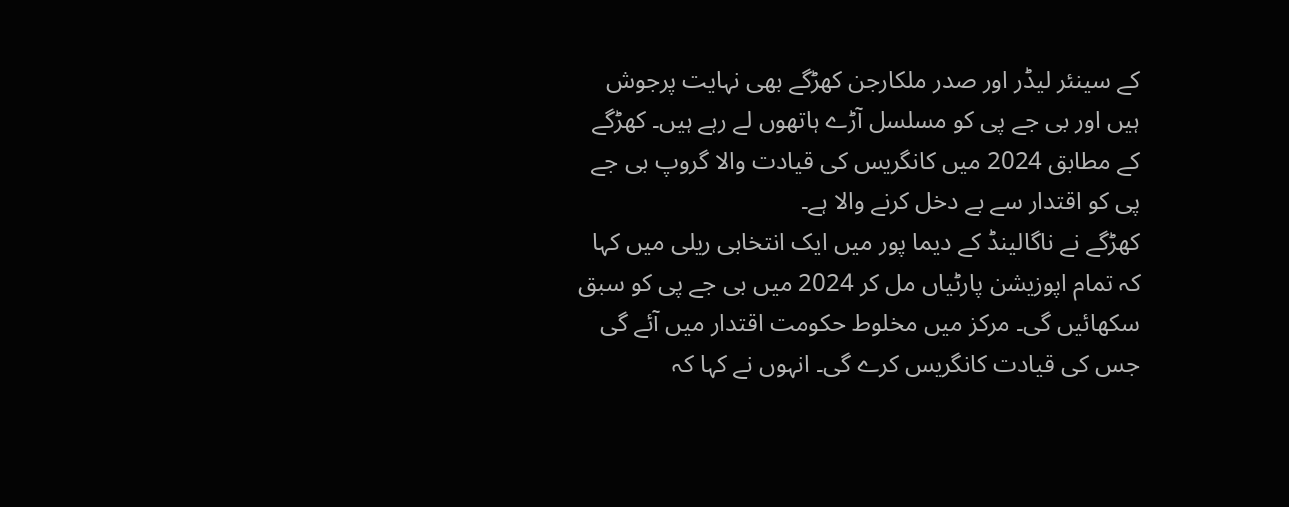کے سینئر لیڈر اور صدر ملکارجن کھڑگے بھی نہایت پرجوش ہیں اور بی جے پی کو مسلسل آڑے ہاتھوں لے رہے ہیں۔ کھڑگے کے مطابق 2024 میں کانگریس کی قیادت والا گروپ بی جے پی کو اقتدار سے بے دخل کرنے والا ہے۔
کھڑگے نے ناگالینڈ کے دیما پور میں ایک انتخابی ریلی میں کہا کہ تمام اپوزیشن پارٹیاں مل کر 2024 میں بی جے پی کو سبق سکھائیں گی۔ مرکز میں مخلوط حکومت اقتدار میں آئے گی جس کی قیادت کانگریس کرے گی۔ انہوں نے کہا کہ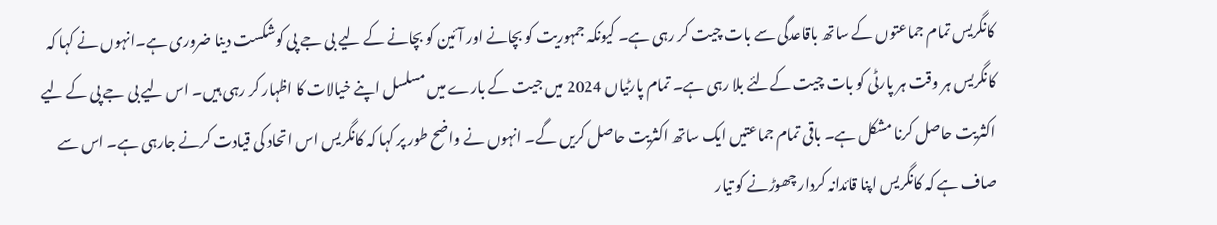کانگریس تمام جماعتوں کے ساتھ باقاعدگی سے بات چیت کر رہی ہے۔ کیونکہ جمہوریت کو بچانے اور آئین کو بچانے کے لیے بی جے پی کوشکست دینا ضروری ہے۔انہوں نے کہا کہ کانگریس ہر وقت ہر پارٹی کو بات چیت کےلئے بلا رہی ہے۔ تمام پارٹیاں 2024 میں جیت کے بارے میں مسلسل اپنے خیالات کا اظہار کر رہی ہیں۔ اس لیے بی جے پی کے لیے اکثریت حاصل کرنا مشکل ہے۔ باقی تمام جماعتیں ایک ساتھ اکثریت حاصل کریں گے۔ انہوں نے واضح طور پر کہا کہ کانگریس اس اتحاد کی قیادت کرنے جارہی ہے۔ اس سے صاف ہے کہ کانگریس اپنا قائدانہ کردار چھوڑنے کو تیار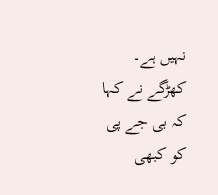نہیں ہے۔
کھڑگے نے کہا کہ بی جے پی کو کبھی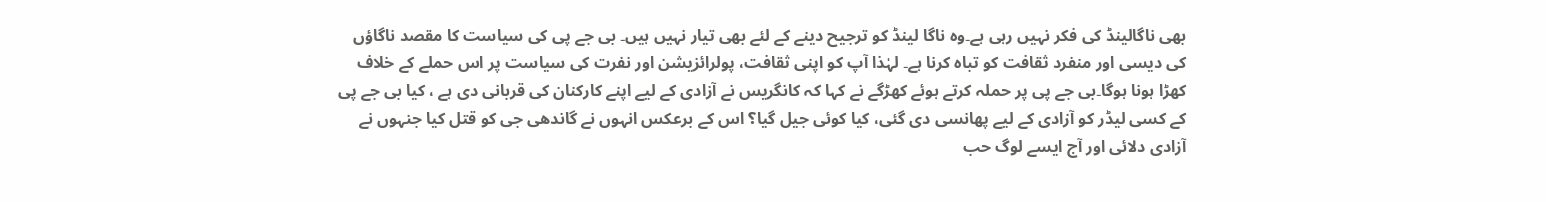بھی ناگالینڈ کی فکر نہیں رہی ہے۔وہ ناگا لینڈ کو ترجیح دینے کے لئے بھی تیار نہیں ہیں۔ بی جے پی کی سیاست کا مقصد ناگاؤں کی دیسی اور منفرد ثقافت کو تباہ کرنا ہے۔ لہٰذا آپ کو اپنی ثقافت، پولرائزیشن اور نفرت کی سیاست پر اس حملے کے خلاف کھڑا ہونا ہوگا۔بی جے پی پر حملہ کرتے ہوئے کھڑگے نے کہا کہ کانگریس نے آزادی کے لیے اپنے کارکنان کی قربانی دی ہے ، کیا بی جے پی کے کسی لیڈر کو آزادی کے لیے پھانسی دی گئی، کیا کوئی جیل گیا؟ اس کے برعکس انہوں نے گاندھی جی کو قتل کیا جنہوں نے آزادی دلائی اور آج ایسے لوگ حب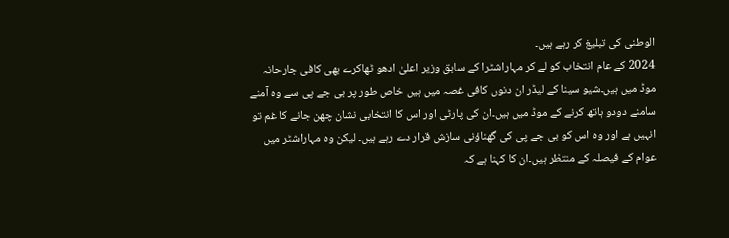الوطنی کی تبلیغ کر رہے ہیں۔
2024 کے عام انتخاب کو لے کر مہاراشٹرا کے سابق وزیر اعلیٰ ادھو ٹھاکرے بھی کافی جارحانہ موڈ میں ہیں۔شیو سینا کے لیڈر ان دنوں کافی غصہ میں ہیں خاص طور پر بی جے پی سے وہ آمنے سامنے دودو ہاتھ کرنے کے موڈ میں ہیں۔ان کی پارٹی اور اس کا انتخابی نشان چھن جانے کا غم تو انہیں ہے اور وہ اس کو بی جے پی کی گھناؤنی سازش قرار دے رہے ہیں۔ لیکن وہ مہاراشٹر میں عوام کے فیصلہ کے منتظر ہیں۔ان کا کہنا ہے کہ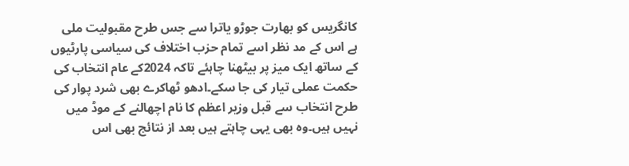کانگریس کو بھارت جوڑو یاترا سے جس طرح مقبولیت ملی ہے اس کے مد نظر اسے تمام حزب اختلاف کی سیاسی پارٹیوں کے ساتھ ایک میز پر بیٹھنا چاہئے تاکہ 2024کے عام انتخاب کی حکمت عملی تیار کی جا سکے۔ادھو ٹھاکرے بھی شرد پوار کی طرح انتخاب سے قبل وزیر اعظم کا نام اچھالنے کے موڈ میں نہیں ہیں۔وہ بھی یہی چاہتے ہیں بعد از نتائج بھی اس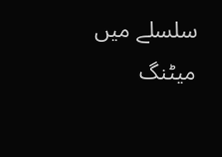سلسلے میں میٹنگ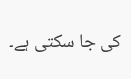کی جا سکتی ہے۔